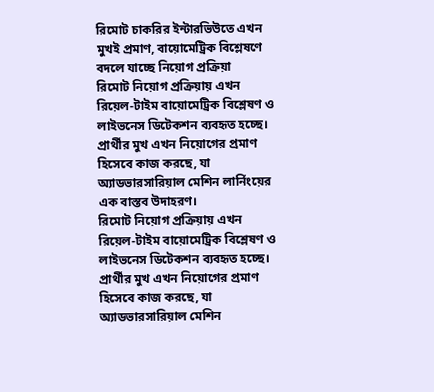রিমোট চাকরির ইন্টারভিউতে এখন মুখই প্রমাণ, বায়োমেট্রিক বিশ্লেষণে বদলে যাচ্ছে নিয়োগ প্রক্রিয়া
রিমোট নিয়োগ প্রক্রিয়ায় এখন রিয়েল-টাইম বায়োমেট্রিক বিশ্লেষণ ও লাইভনেস ডিটেকশন ব্যবহৃত হচ্ছে। প্রার্থীর মুখ এখন নিয়োগের প্রমাণ হিসেবে কাজ করছে, যা অ্যাডভারসারিয়াল মেশিন লার্নিংয়ের এক বাস্তব উদাহরণ।
রিমোট নিয়োগ প্রক্রিয়ায় এখন রিয়েল-টাইম বায়োমেট্রিক বিশ্লেষণ ও লাইভনেস ডিটেকশন ব্যবহৃত হচ্ছে। প্রার্থীর মুখ এখন নিয়োগের প্রমাণ হিসেবে কাজ করছে, যা অ্যাডভারসারিয়াল মেশিন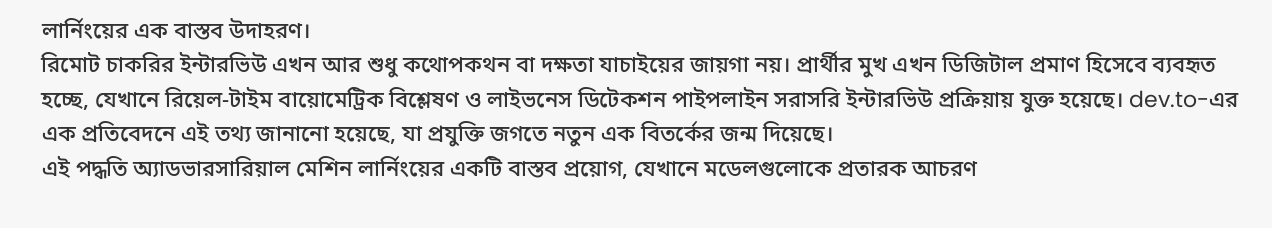লার্নিংয়ের এক বাস্তব উদাহরণ।
রিমোট চাকরির ইন্টারভিউ এখন আর শুধু কথোপকথন বা দক্ষতা যাচাইয়ের জায়গা নয়। প্রার্থীর মুখ এখন ডিজিটাল প্রমাণ হিসেবে ব্যবহৃত হচ্ছে, যেখানে রিয়েল-টাইম বায়োমেট্রিক বিশ্লেষণ ও লাইভনেস ডিটেকশন পাইপলাইন সরাসরি ইন্টারভিউ প্রক্রিয়ায় যুক্ত হয়েছে। dev.to-এর এক প্রতিবেদনে এই তথ্য জানানো হয়েছে, যা প্রযুক্তি জগতে নতুন এক বিতর্কের জন্ম দিয়েছে।
এই পদ্ধতি অ্যাডভারসারিয়াল মেশিন লার্নিংয়ের একটি বাস্তব প্রয়োগ, যেখানে মডেলগুলোকে প্রতারক আচরণ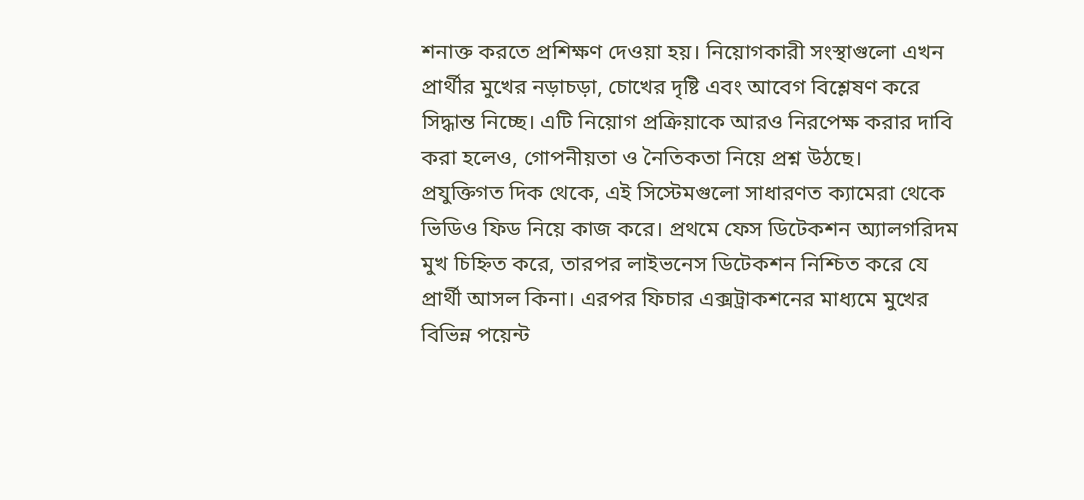শনাক্ত করতে প্রশিক্ষণ দেওয়া হয়। নিয়োগকারী সংস্থাগুলো এখন প্রার্থীর মুখের নড়াচড়া, চোখের দৃষ্টি এবং আবেগ বিশ্লেষণ করে সিদ্ধান্ত নিচ্ছে। এটি নিয়োগ প্রক্রিয়াকে আরও নিরপেক্ষ করার দাবি করা হলেও, গোপনীয়তা ও নৈতিকতা নিয়ে প্রশ্ন উঠছে।
প্রযুক্তিগত দিক থেকে, এই সিস্টেমগুলো সাধারণত ক্যামেরা থেকে ভিডিও ফিড নিয়ে কাজ করে। প্রথমে ফেস ডিটেকশন অ্যালগরিদম মুখ চিহ্নিত করে, তারপর লাইভনেস ডিটেকশন নিশ্চিত করে যে প্রার্থী আসল কিনা। এরপর ফিচার এক্সট্রাকশনের মাধ্যমে মুখের বিভিন্ন পয়েন্ট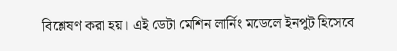বিশ্লেষণ করা হয়। এই ডেটা মেশিন লার্নিং মডেলে ইনপুট হিসেবে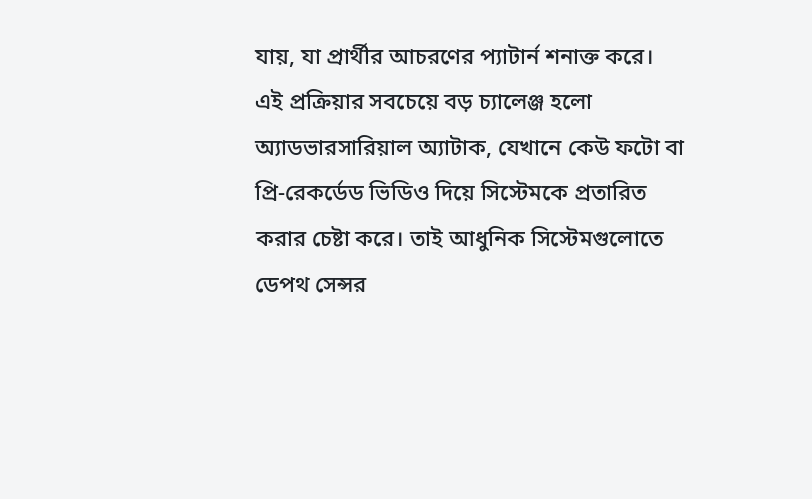যায়, যা প্রার্থীর আচরণের প্যাটার্ন শনাক্ত করে।
এই প্রক্রিয়ার সবচেয়ে বড় চ্যালেঞ্জ হলো অ্যাডভারসারিয়াল অ্যাটাক, যেখানে কেউ ফটো বা প্রি-রেকর্ডেড ভিডিও দিয়ে সিস্টেমকে প্রতারিত করার চেষ্টা করে। তাই আধুনিক সিস্টেমগুলোতে ডেপথ সেন্সর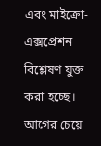এবং মাইক্রো-এক্সপ্রেশন বিশ্লেষণ যুক্ত করা হচ্ছে। আগের চেয়ে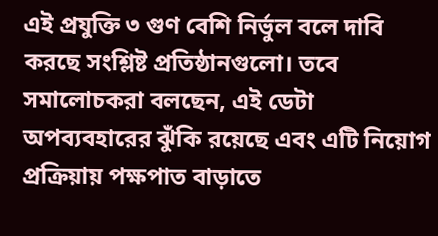এই প্রযুক্তি ৩ গুণ বেশি নির্ভুল বলে দাবি করছে সংশ্লিষ্ট প্রতিষ্ঠানগুলো। তবে সমালোচকরা বলছেন, এই ডেটা অপব্যবহারের ঝুঁকি রয়েছে এবং এটি নিয়োগ প্রক্রিয়ায় পক্ষপাত বাড়াতে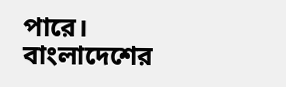পারে।
বাংলাদেশের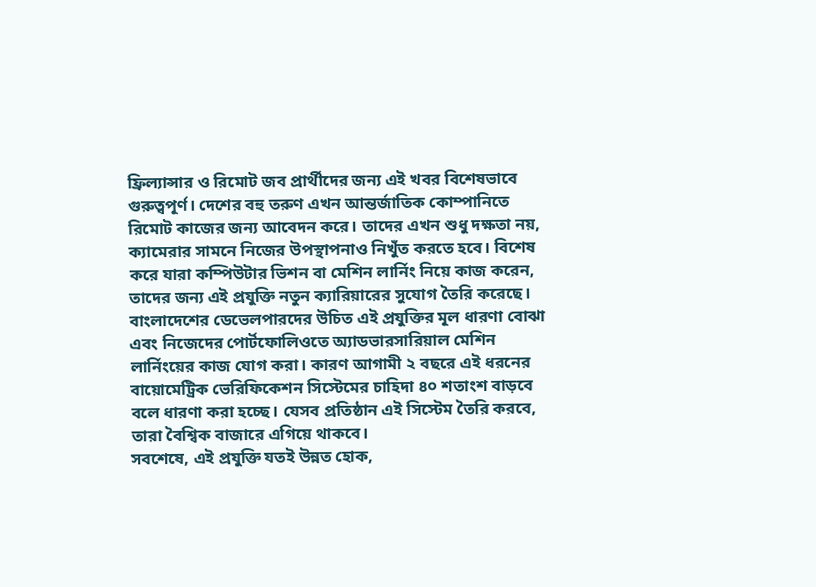ফ্রিল্যান্সার ও রিমোট জব প্রার্থীদের জন্য এই খবর বিশেষভাবে গুরুত্বপূর্ণ। দেশের বহু তরুণ এখন আন্তর্জাতিক কোম্পানিতে রিমোট কাজের জন্য আবেদন করে। তাদের এখন শুধু দক্ষতা নয়, ক্যামেরার সামনে নিজের উপস্থাপনাও নিখুঁত করতে হবে। বিশেষ করে যারা কম্পিউটার ভিশন বা মেশিন লার্নিং নিয়ে কাজ করেন, তাদের জন্য এই প্রযুক্তি নতুন ক্যারিয়ারের সুযোগ তৈরি করেছে।
বাংলাদেশের ডেভেলপারদের উচিত এই প্রযুক্তির মূল ধারণা বোঝা এবং নিজেদের পোর্টফোলিওতে অ্যাডভারসারিয়াল মেশিন লার্নিংয়ের কাজ যোগ করা। কারণ আগামী ২ বছরে এই ধরনের বায়োমেট্রিক ভেরিফিকেশন সিস্টেমের চাহিদা ৪০ শতাংশ বাড়বে বলে ধারণা করা হচ্ছে। যেসব প্রতিষ্ঠান এই সিস্টেম তৈরি করবে, তারা বৈশ্বিক বাজারে এগিয়ে থাকবে।
সবশেষে, এই প্রযুক্তি যতই উন্নত হোক,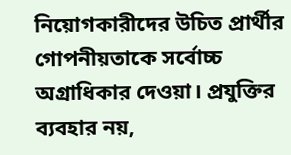নিয়োগকারীদের উচিত প্রার্থীর গোপনীয়তাকে সর্বোচ্চ অগ্রাধিকার দেওয়া। প্রযুক্তির ব্যবহার নয়,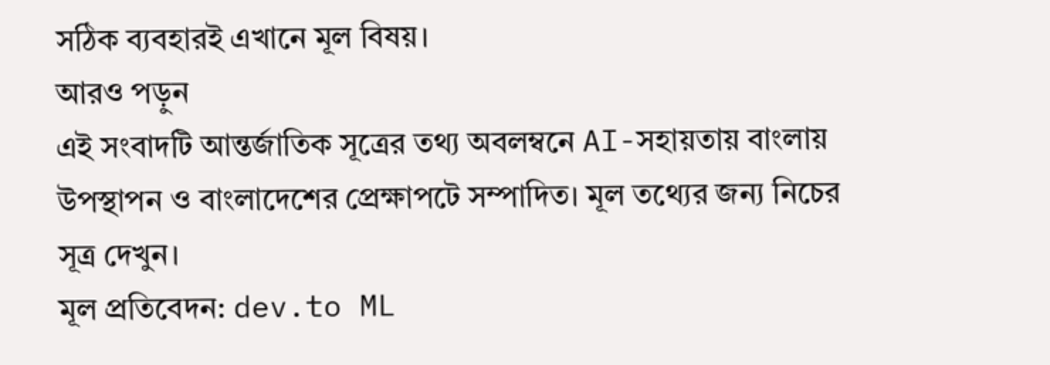সঠিক ব্যবহারই এখানে মূল বিষয়।
আরও পড়ুন
এই সংবাদটি আন্তর্জাতিক সূত্রের তথ্য অবলম্বনে AI-সহায়তায় বাংলায় উপস্থাপন ও বাংলাদেশের প্রেক্ষাপটে সম্পাদিত। মূল তথ্যের জন্য নিচের সূত্র দেখুন।
মূল প্রতিবেদন: dev.to ML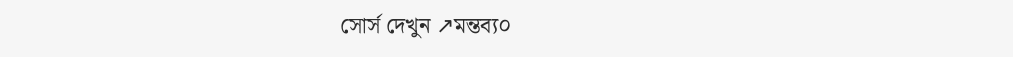সোর্স দেখুন ↗মন্তব্য০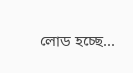লোড হচ্ছে...